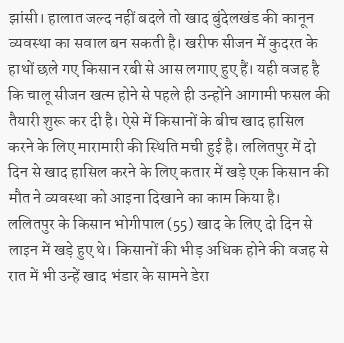झांसी। हालात जल्द नहीं बदले तो खाद बुंदेलखंड की कानून व्यवस्था का सवाल बन सकती है। खरीफ सीजन में कुदरत के हाथों छले गए किसान रबी से आस लगाए हुए हैं। यही वजह है कि चालू सीजन खत्म होने से पहले ही उन्होंने आगामी फसल की तैयारी शुरू कर दी है। ऐसे में किसानों के बीच खाद हासिल करने के लिए मारामारी की स्थिति मची हुई है। ललितपुर में दो दिन से खाद हासिल करने के लिए कतार में खड़े एक किसान की मौत ने व्यवस्था को आइना दिखाने का काम किया है।
ललितपुर के किसान भोगीपाल (55) खाद के लिए दो दिन से लाइन में खड़े हुए थे। किसानों की भीड़ अधिक होने की वजह से रात में भी उन्हें खाद भंडार के सामने डेरा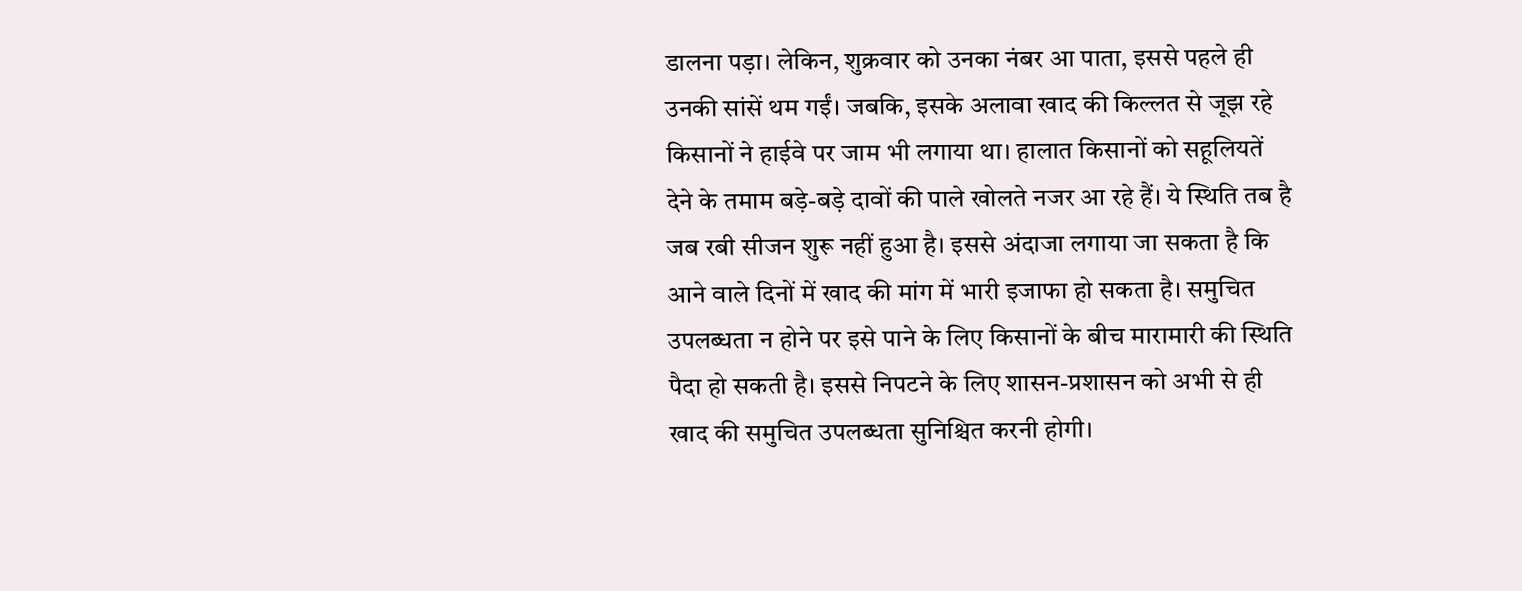डालना पड़ा। लेकिन, शुक्रवार को उनका नंबर आ पाता, इससे पहले ही उनकी सांसें थम गईं। जबकि, इसके अलावा खाद की किल्लत से जूझ रहे किसानों ने हाईवे पर जाम भी लगाया था। हालात किसानों को सहूलियतें देने के तमाम बड़े-बड़े दावों की पाले खोलते नजर आ रहे हैं। ये स्थिति तब है जब रबी सीजन शुरू नहीं हुआ है। इससे अंदाजा लगाया जा सकता है कि आने वाले दिनों में खाद की मांग में भारी इजाफा हो सकता है। समुचित उपलब्धता न होने पर इसे पाने के लिए किसानों के बीच मारामारी की स्थिति पैदा हो सकती है। इससे निपटने के लिए शासन-प्रशासन को अभी से ही खाद की समुचित उपलब्धता सुनिश्चित करनी होगी।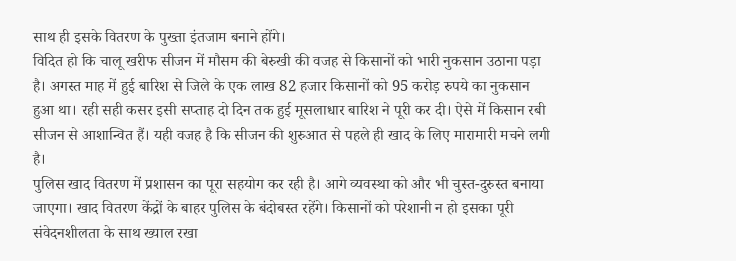साथ ही इसके वितरण के पुख्ता इंतजाम बनाने होंगे।
विदित हो कि चालू खरीफ सीजन में मौसम की बेरुखी की वजह से किसानों को भारी नुकसान उठाना पड़ा है। अगस्त माह में हुई बारिश से जिले के एक लाख 82 हजार किसानों को 95 करोड़ रुपये का नुकसान हुआ था। रही सही कसर इसी सप्ताह दो दिन तक हुई मूसलाधार बारिश ने पूरी कर दी। ऐसे में किसान रबी सीजन से आशान्वित हैं। यही वजह है कि सीजन की शुरुआत से पहले ही खाद के लिए मारामारी मचने लगी है।
पुलिस खाद वितरण में प्रशासन का पूरा सहयोग कर रही है। आगे व्यवस्था को और भी चुस्त-दुरुस्त बनाया जाएगा। खाद वितरण केंद्रों के बाहर पुलिस के बंदोबस्त रहेंगे। किसानों को परेशानी न हो इसका पूरी संवेदनशीलता के साथ ख्याल रखा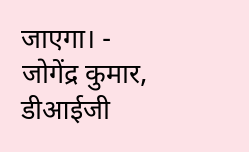जाएगा। - जोगेंद्र कुमार, डीआईजी